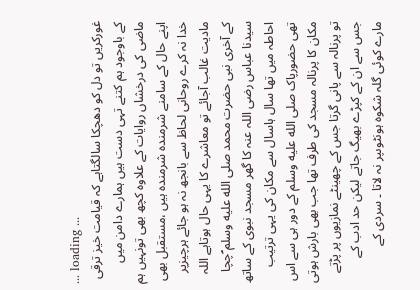... loading ...
غورکریں تو دل کو دھچکا سالگتاہے کہ قیامت خیز ترقی کے باوجود ہم کتنے تہی دست ہیں ہمارے دامن میں ماضی کی درخشاں روایات کے علاوہ کچھ بھی تونہیں ہم اپنے حال کے سامنے شرمندہ شرمندہ ہیں ،مستقبل بھی خدا نہ کرے روحانی لحاظ سے بانجھ نہ ہو جائے ہرچیزپر مادیت غالب آجائے تو معاشرے کا یہی حال ہوتاہے اللہ کے آخری نبی حضرت محمد صلى الله عليه وسلم ؐچچا سیدنا عباس رضی اللہ عنہ کا گھر مسجد نبوی کے ساتھ احاطہ میں تھا سال ہاسال سے مکان کی یہی ترتیب تھی حضورپاک صلى الله عليه وسلم کے دور ہی سے اس مکان کا پرنالہ مسجد کی طرف تھا جب بھی بارش ہوتی تو پرنالہ سے پانی گرتا جس کے چھینٹے نمازیوں پر پڑتے جس سے ان کے کپڑے بھیگ جاتے لیکن حد ادب کے مارے کوئی گلہ شکوہ ہونٹوںپر نہ لاتا ۔ سردی کے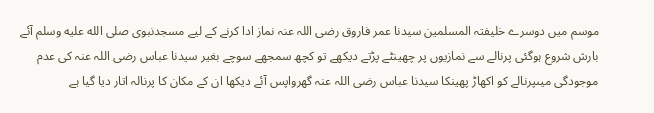موسم میں دوسرے خلیفتہ المسلمین سیدنا عمر فاروق رضی اللہ عنہ نماز ادا کرنے کے لیے مسجدنبوی صلى الله عليه وسلم آئے بارش شروع ہوگئی پرنالے سے نمازیوں پر چھینٹے پڑتے دیکھے تو کچھ سمجھے سوچے بغیر سیدنا عباس رضی اللہ عنہ کی عدم موجودگی میںپرنالے کو اکھاڑ پھینکا سیدنا عباس رضی اللہ عنہ گھرواپس آئے دیکھا ان کے مکان کا پرنالہ اتار دیا گیا ہے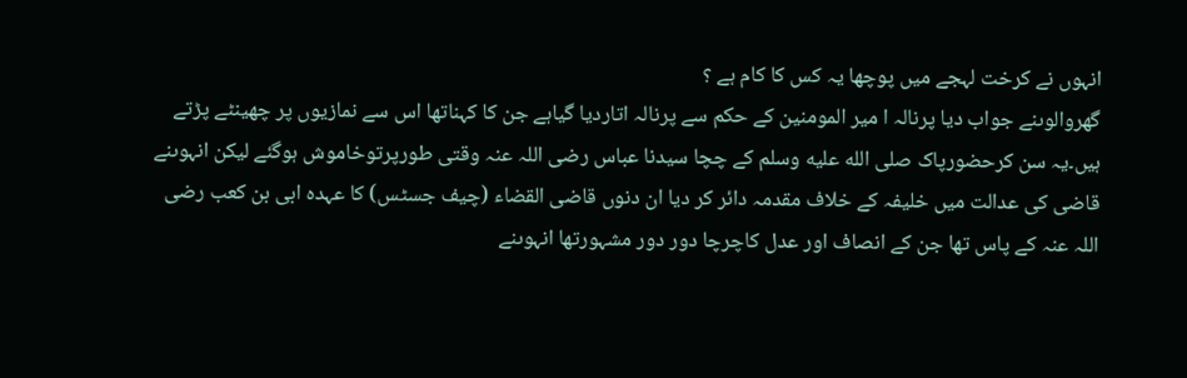انہوں نے کرخت لہجے میں پوچھا یہ کس کا کام ہے ؟
گھروالوںنے جواب دیا پرنالہ ا میر المومنین کے حکم سے پرنالہ اتاردیا گیاہے جن کا کہناتھا اس سے نمازیوں پر چھینٹے پڑتے ہیں۔یہ سن کرحضورپاک صلى الله عليه وسلم کے چچا سیدنا عباس رضی اللہ عنہ وقتی طورپرتوخاموش ہوگئے لیکن انہوںنے قاضی کی عدالت میں خلیفہ کے خلاف مقدمہ دائر کر دیا ان دنوں قاضی القضاء (چیف جسٹس) کا عہدہ ابی بن کعب رضی اللہ عنہ کے پاس تھا جن کے انصاف اور عدل کاچرچا دور دور مشہورتھا انہوںنے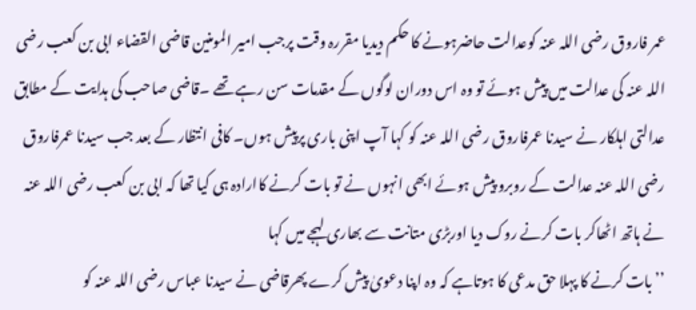عمر فاروق رضی اللہ عنہ کوعدالت حاضرہونے کا حکم دیدیا مقررہ وقت پرجب امیر المومنین قاضی القضاء ابی بن کعب رضی اللہ عنہ کی عدالت میں پیش ہوئے تو وہ اس دوران لوگوں کے مقدمات سن رہے تھے ۔قاضی صاحب کی ہدایت کے مطابق عدالتی اہلکار نے سیدنا عمرفاروق رضی اللہ عنہ کو کہا آپ اپنی باری پرپیش ہوں۔ کافی انتظار کے بعد جب سیدنا عمرفاروق رضی اللہ عنہ عدالت کے روبرو پیش ہوئے ابھی انہوں نے تو بات کرنے کاارادہ ہی کیا تھا کہ ابی بن کعب رضی اللہ عنہ نے ہاتھ اٹھاکر بات کرنے روک دیا اوربڑی متانت سے بھاری لہجے میں کہا
’’بات کرنے کا پہلا حق مدعی کا ہوتاہے کہ وہ اپنا دعویٰ پیش کرے پھرقاضی نے سیدنا عباس رضی اللہ عنہ کو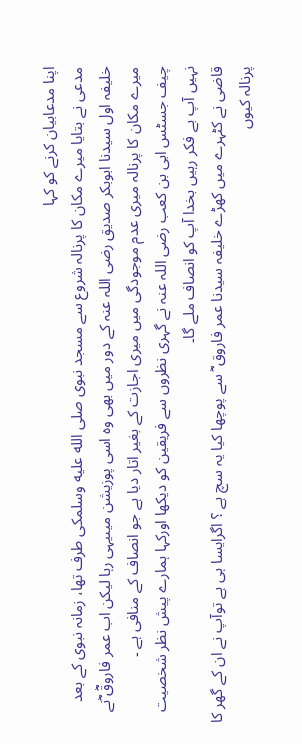اپنا مدعابیان کرنے کو کہا
مدعی نے بتایا میرے مکان کا پرنالہ شروع سے مسجد نبوی صلى الله عليه وسلمکی طرف تھا، زمانہ نبوی کے بعد خلیفہ اول سیدنا ابوبکر صدیق رضی اللہ عنہ کے دور میں بھی وہ اسی پوزیشن میںیہی رہا لیکن اب عمر فاروقؓ ؓنے میرے مکان کا پرنالہ میری عدم موجودگی میں میری اجازت کے بغیر اتار دیا ہے جو انصاف کے منافی ہے ۔
چیف جسٹس ابی بن کعب رضی اللہ عنہ نے گہری نظروں سے فریقین کو دیکھا اورکہا ہمارے پیش نظر شخصیت نہیں آپ بے فکر رہیں بخدا آپ کو انصاف ملے گا۔
قاضی نے کٹہرے میں کھڑے خلیفہ سیدنا عمر فاروق ؓ سے پوچھا کیا یہ سچ ہے ؟ اگرایسا ہی ہے توآپ نے ان کے گھر کا پرنالہ کیوں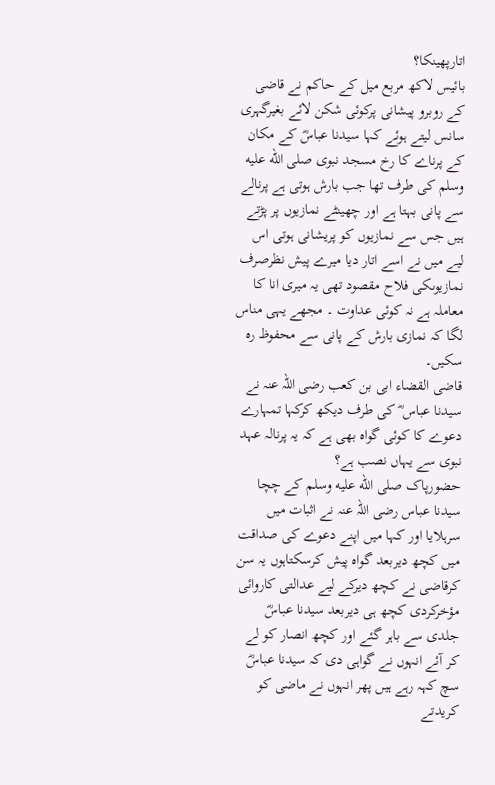اتارپھینکا؟
بائیس لاکھ مربع میل کے حاکم نے قاضی کے روبرو پیشانی پرکوئی شکن لائے بغیرگہری سانس لیتے ہوئے کہا سیدنا عباسؓ کے مکان کے پرناے کا رخ مسجد نبوی صلى الله عليه وسلم کی طرف تھا جب بارش ہوتی ہے پرنالے سے پانی بہتا ہے اور چھینٹے نمازیوں پر پڑتے ہیں جس سے نمازیوں کو پریشانی ہوتی اس لیے میں نے اسے اتار دیا میرے پیش نظرصرف نمازیوںکی فلاح مقصود تھی یہ میری انا کا معاملہ ہے نہ کوئی عداوت ۔ مجھے یہی مناس لگا کہ نمازی بارش کے پانی سے محفوظ رہ سکیں۔
قاضی القضاء ابی بن کعب رضی اللہ عنہ نے سیدنا عباس ؓ کی طرف دیکھ کرکہا تمہارے دعوے کا کوئی گواہ بھی ہے کہ یہ پرنالہ عہد نبوی سے یہاں نصب ہے؟
حضورپاک صلى الله عليه وسلم کے چچا سیدنا عباس رضی اللہ عنہ نے اثبات میں سرہلایا اور کہا میں اپنے دعوے کی صداقت میں کچھ دیربعد گواہ پیش کرسکتاہوں یہ سن کرقاضی نے کچھ دیرکے لیے عدالتی کاروائی مؤخرکردی کچھ ہی دیربعد سیدنا عباسؓ جلدی سے باہر گئے اور کچھ انصار کو لے کر آئے انہوں نے گواہی دی کہ سیدنا عباسؓ سچ کہہ رہے ہیں پھر انہوں نے ماضی کو کریدتے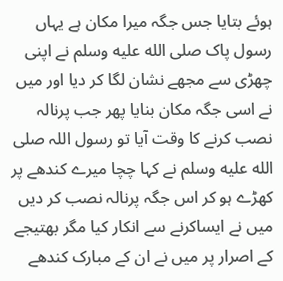ہوئے بتایا جس جگہ میرا مکان ہے یہاں رسول پاک صلى الله عليه وسلم نے اپنی چھڑی سے مجھے نشان لگا کر دیا اور میں نے اسی جگہ مکان بنایا پھر جب پرنالہ نصب کرنے کا وقت آیا تو رسول اللہ صلى الله عليه وسلم نے کہا چچا میرے کندھے پر کھڑے ہو کر اس جگہ پرنالہ نصب کر دیں میں نے ایساکرنے سے انکار کیا مگر بھتیجے کے اصرار پر میں نے ان کے مبارک کندھے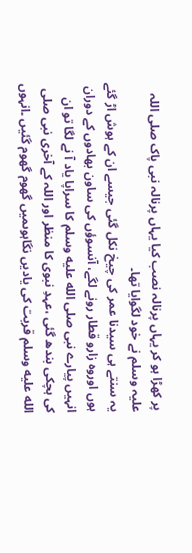پر کھڑا ہو کر یہاں پرنالہ نصب کیا یہاں پرنالہ نبی پاک صلی اللہ علیہ وسلم نے خود لگوایا تھا۔
یہ سنتے ہی سیدنا عمر کی چیخ نکل گئی جیسے ان کے ہوش اڑ گئے ہوں اوروہ زارو قطار رونے لگے، آنسوؤں کی ساون بھادوں کے دوران انہیں پیارے نبی صلى الله عليه وسلم کا سراپا یاد آ نے لگا تو ان کی ہچکی بندھ گئی ،عہدِ نبوی کا منظر اور اللہ کے آخری نبی صلى الله عليه وسلم قربت کی یادیں نگاہوںمیں گھوم گھوم گئیں ۔انہوں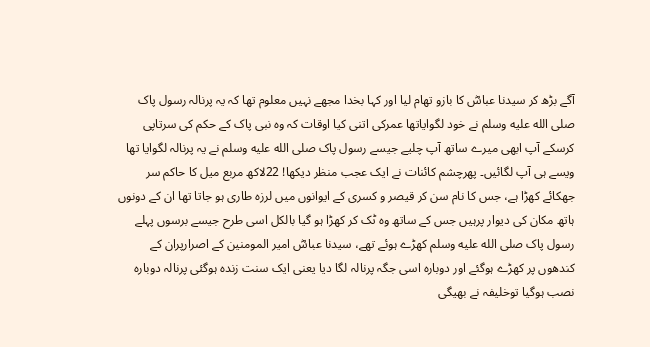آگے بڑھ کر سیدنا عباسؓ کا بازو تھام لیا اور کہا بخدا مجھے نہیں معلوم تھا کہ یہ پرنالہ رسول پاک صلى الله عليه وسلم نے خود لگوایاتھا عمرکی اتنی کیا اوقات کہ وہ نبی پاک کے حکم کی سرتاپی کرسکے آپ ابھی میرے ساتھ آپ چلیے جیسے رسول پاک صلى الله عليه وسلم نے یہ پرنالہ لگوایا تھا ویسے ہی آپ لگائیں۔ پھرچشم کائنات نے ایک عجب منظر دیکھا! 22لاکھ مربع میل کا حاکم سر جھکائے کھڑا ہے، جس کا نام سن کر قیصر و کسری کے ایوانوں میں لرزہ طاری ہو جاتا تھا ان کے دونوں ہاتھ مکان کی دیوار پرہیں جس کے ساتھ وہ ٹک کر کھڑا ہو گیا بالکل اسی طرح جیسے برسوں پہلے رسول پاک صلى الله عليه وسلم کھڑے ہوئے تھے، سیدنا عباسؓ امیر المومنین کے اصرارپران کے کندھوں پر کھڑے ہوگئے اور دوبارہ اسی جگہ پرنالہ لگا دیا یعنی ایک سنت زندہ ہوگئی پرنالہ دوبارہ نصب ہوگیا توخلیفہ نے بھیگی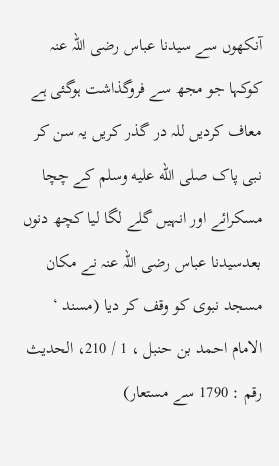آنکھوں سے سیدنا عباس رضی اللہ عنہ کوکہا جو مجھ سے فروگذاشت ہوگئی ہے معاف کردیں للہ در گذر کریں یہ سن کر نبی پاک صلى الله عليه وسلم کے چچا مسکرائے اور انہیں گلے لگا لیا کچھ دنوں بعدسیدنا عباس رضی اللہ عنہ نے مکان مسجد نبوی کو وقف کر دیا (مسند ‘ الامام احمد بن حنبل ، 1 / 210، الحدیث رقم : 1790 سے مستعار)